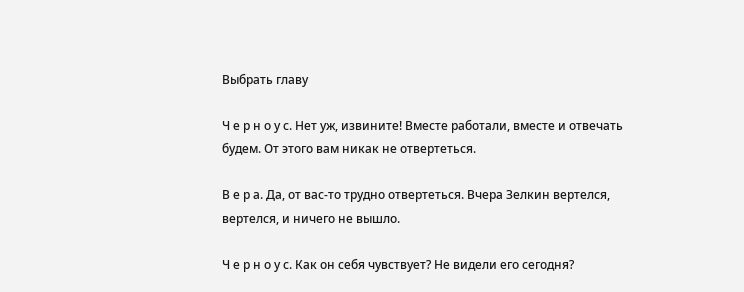Выбрать главу

Ч е р н о у с. Нет уж, извините! Вместе работали, вместе и отвечать будем. От этого вам никак не отвертеться.

В е р а. Да, от вас-то трудно отвертеться. Вчера Зелкин вертелся, вертелся, и ничего не вышло.

Ч е р н о у с. Как он себя чувствует? Не видели его сегодня?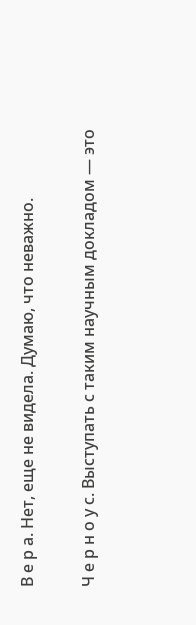В е р а. Нет, еще не видела. Думаю, что неважно.

Ч е р н о у с. Выступать с таким научным докладом — это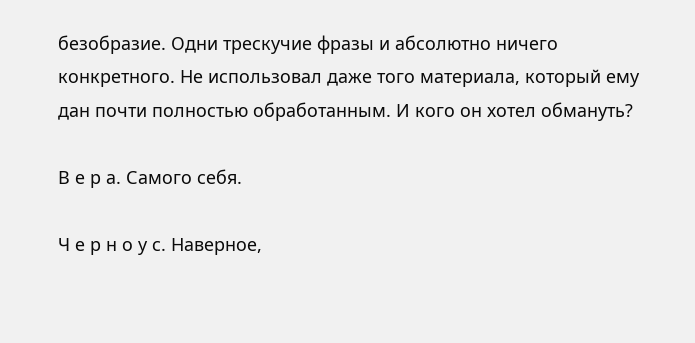безобразие. Одни трескучие фразы и абсолютно ничего конкретного. Не использовал даже того материала, который ему дан почти полностью обработанным. И кого он хотел обмануть?

В е р а. Самого себя.

Ч е р н о у с. Наверное,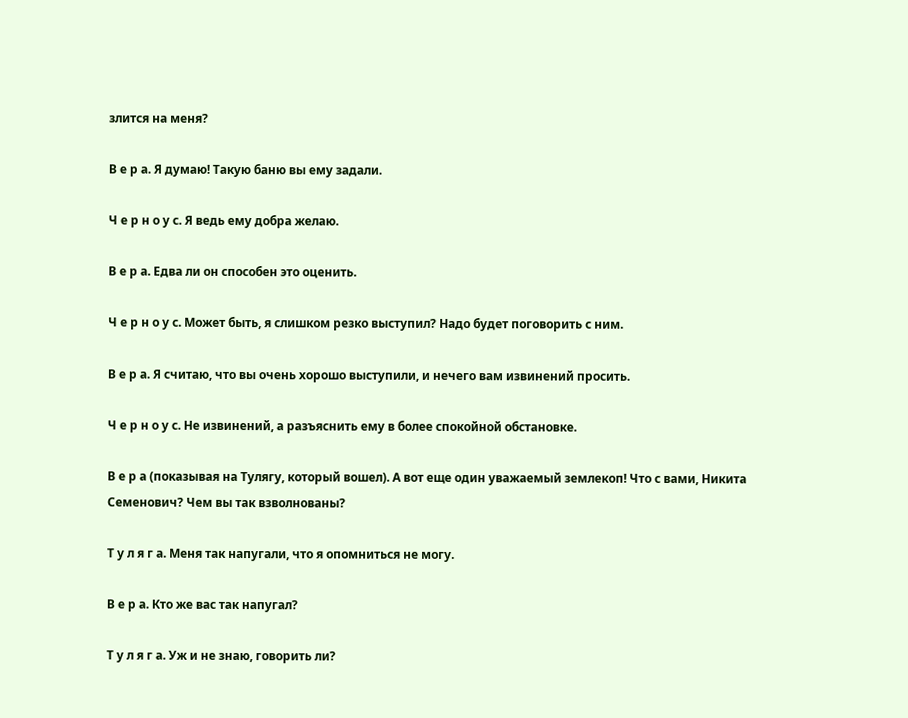злится на меня?

В е р а. Я думаю! Такую баню вы ему задали.

Ч е р н о у с. Я ведь ему добра желаю.

В е р а. Едва ли он способен это оценить.

Ч е р н о у с. Может быть, я слишком резко выступил? Надо будет поговорить с ним.

В е р а. Я считаю, что вы очень хорошо выступили, и нечего вам извинений просить.

Ч е р н о у с. Не извинений, а разъяснить ему в более спокойной обстановке.

В е р а (показывая на Тулягу, который вошел). А вот еще один уважаемый землекоп! Что с вами, Никита Семенович? Чем вы так взволнованы?

Т у л я г а. Меня так напугали, что я опомниться не могу.

В е р а. Кто же вас так напугал?

Т у л я г а. Уж и не знаю, говорить ли?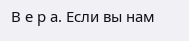В е р а. Если вы нам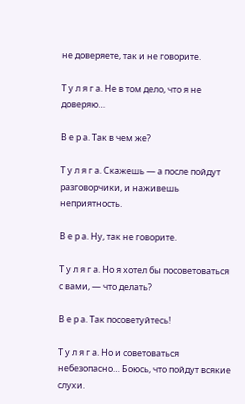не доверяете, так и не говорите.

Т у л я г а. Не в том дело, что я не доверяю…

В е р а. Так в чем же?

Т у л я г а. Скажешь — а после пойдут разговорчики, и наживешь неприятность.

В е р а. Ну, так не говорите.

Т у л я г а. Но я хотел бы посоветоваться с вами, — что делать?

В е р а. Так посоветуйтесь!

Т у л я г а. Но и советоваться небезопасно… Боюсь, что пойдут всякие слухи.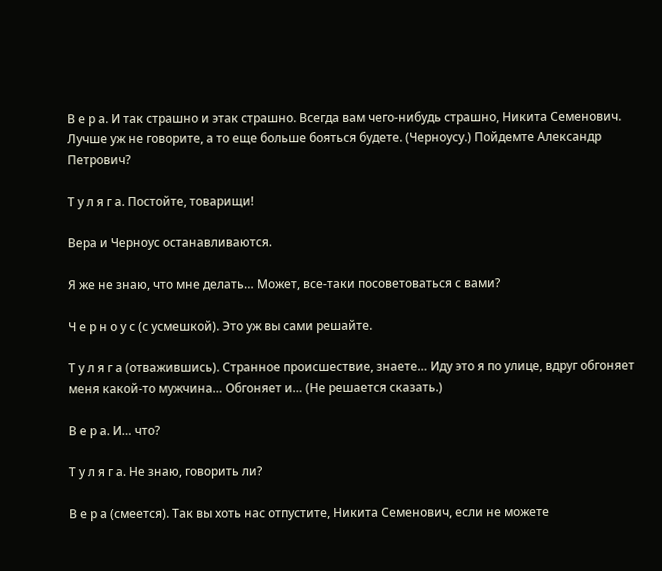В е р а. И так страшно и этак страшно. Всегда вам чего-нибудь страшно, Никита Семенович. Лучше уж не говорите, а то еще больше бояться будете. (Черноусу.) Пойдемте Александр Петрович?

Т у л я г а. Постойте, товарищи!

Вера и Черноус останавливаются.

Я же не знаю, что мне делать… Может, все-таки посоветоваться с вами?

Ч е р н о у с (с усмешкой). Это уж вы сами решайте.

Т у л я г а (отважившись). Странное происшествие, знаете… Иду это я по улице, вдруг обгоняет меня какой-то мужчина… Обгоняет и… (Не решается сказать.)

В е р а. И… что?

Т у л я г а. Не знаю, говорить ли?

В е р а (смеется). Так вы хоть нас отпустите, Никита Семенович, если не можете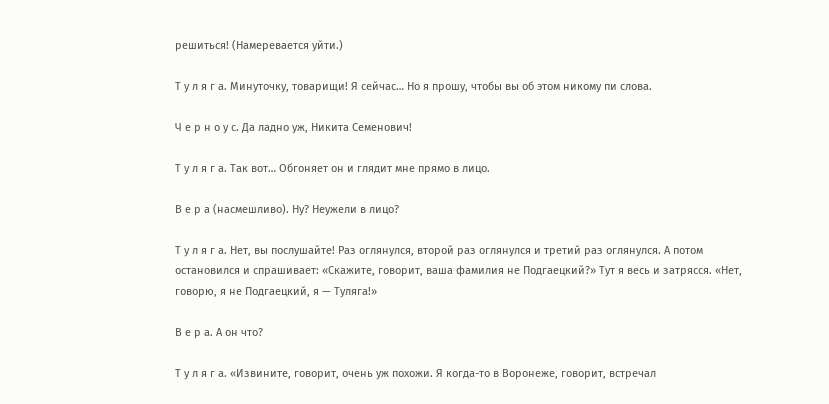решиться! (Намеревается уйти.)

Т у л я г а. Минуточку, товарищи! Я сейчас… Но я прошу, чтобы вы об этом никому пи слова.

Ч е р н о у с. Да ладно уж, Никита Семенович!

Т у л я г а. Так вот… Обгоняет он и глядит мне прямо в лицо.

В е р а (насмешливо). Ну? Неужели в лицо?

Т у л я г а. Нет, вы послушайте! Раз оглянулся, второй раз оглянулся и третий раз оглянулся. А потом остановился и спрашивает: «Скажите, говорит, ваша фамилия не Подгаецкий?» Тут я весь и затрясся. «Нет, говорю, я не Подгаецкий, я — Туляга!»

В е р а. А он что?

Т у л я г а. «Извините, говорит, очень уж похожи. Я когда-то в Воронеже, говорит, встречал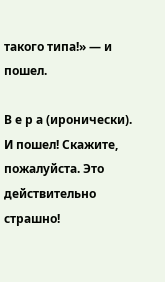такого типа!» — и пошел.

В е р а (иронически). И пошел! Скажите, пожалуйста. Это действительно страшно!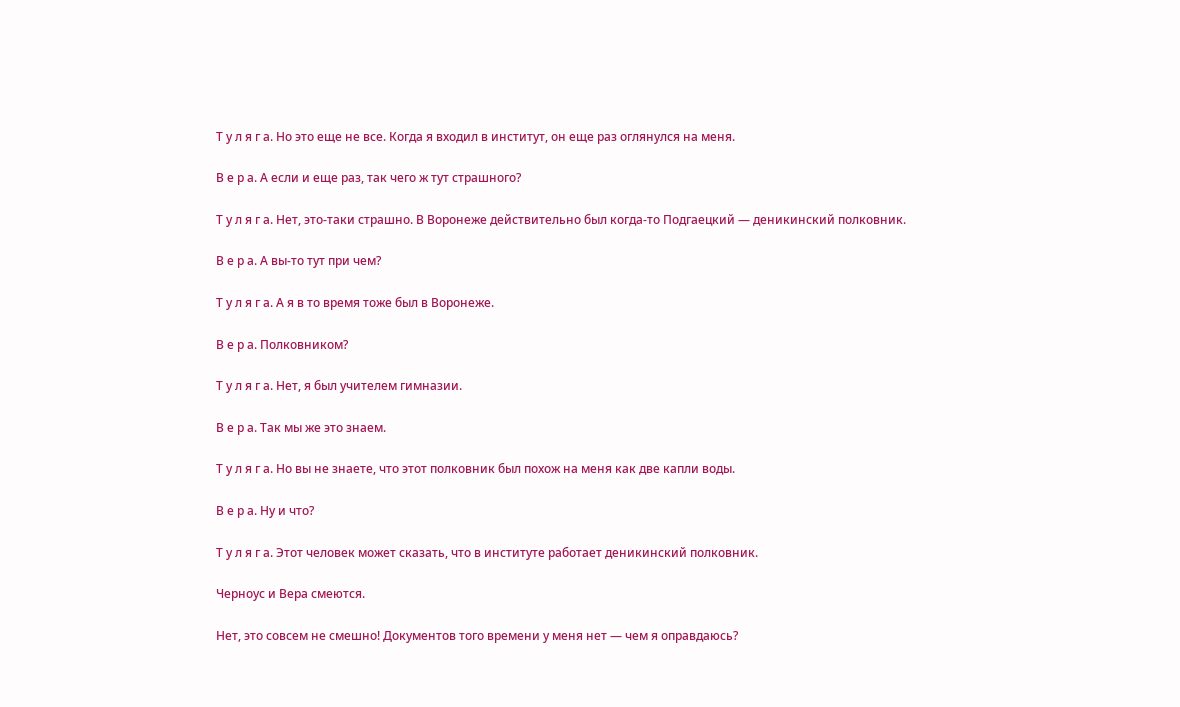Т у л я г а. Но это еще не все. Когда я входил в институт, он еще раз оглянулся на меня.

В е р а. А если и еще раз, так чего ж тут страшного?

Т у л я г а. Нет, это-таки страшно. В Воронеже действительно был когда-то Подгаецкий — деникинский полковник.

В е р а. А вы-то тут при чем?

Т у л я г а. А я в то время тоже был в Воронеже.

В е р а. Полковником?

Т у л я г а. Нет, я был учителем гимназии.

В е р а. Так мы же это знаем.

Т у л я г а. Но вы не знаете, что этот полковник был похож на меня как две капли воды.

В е р а. Ну и что?

Т у л я г а. Этот человек может сказать, что в институте работает деникинский полковник.

Черноус и Вера смеются.

Нет, это совсем не смешно! Документов того времени у меня нет — чем я оправдаюсь?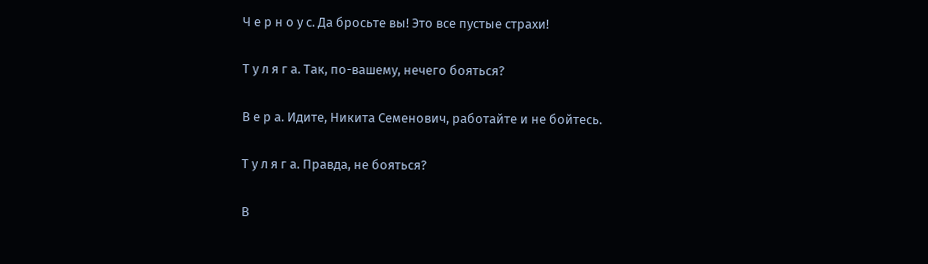Ч е р н о у с. Да бросьте вы! Это все пустые страхи!

Т у л я г а. Так, по-вашему, нечего бояться?

В е р а. Идите, Никита Семенович, работайте и не бойтесь.

Т у л я г а. Правда, не бояться?

В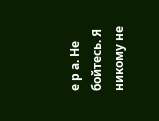е р а. Не бойтесь. Я никому не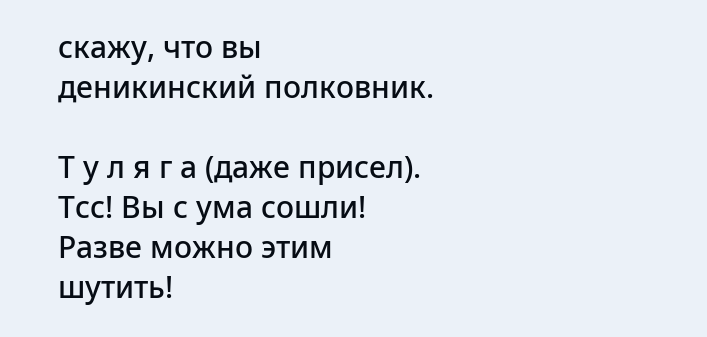скажу, что вы деникинский полковник.

Т у л я г а (даже присел). Тсс! Вы с ума сошли! Разве можно этим шутить!